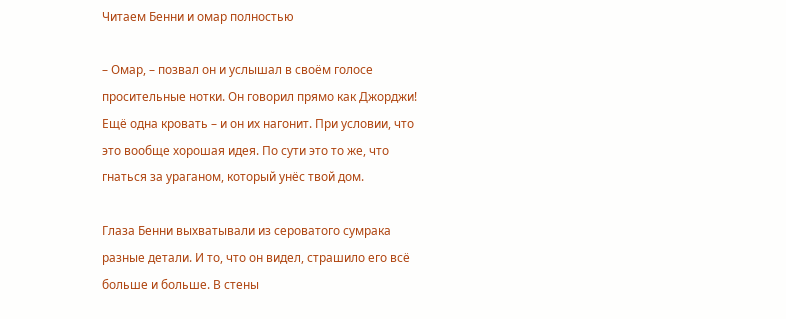Читаем Бенни и омар полностью

– Омар, – позвал он и услышал в своём голосе просительные нотки. Он говорил прямо как Джорджи! Ещё одна кровать – и он их нагонит. При условии, что это вообще хорошая идея. По сути это то же, что гнаться за ураганом, который унёс твой дом.

Глаза Бенни выхватывали из сероватого сумрака разные детали. И то, что он видел, страшило его всё больше и больше. В стены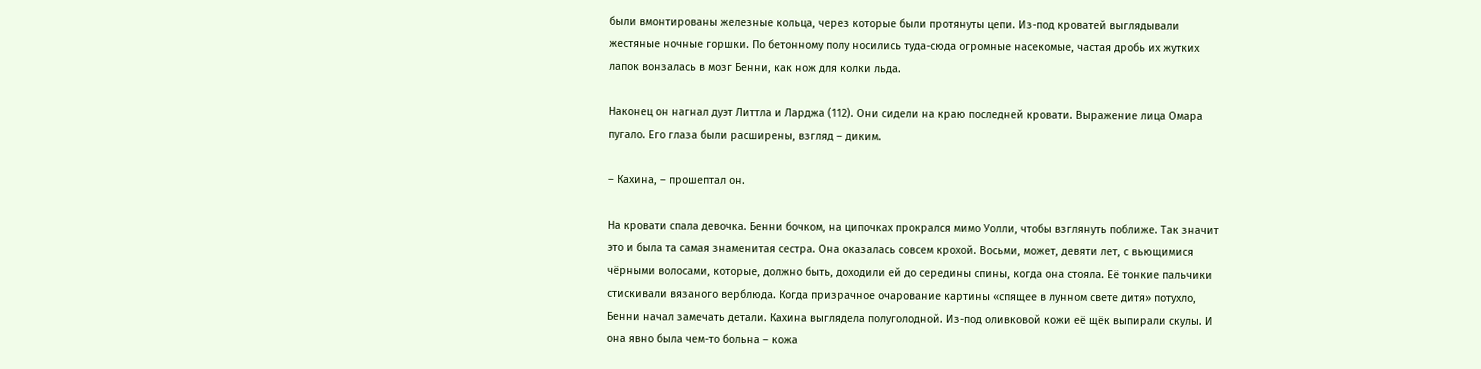были вмонтированы железные кольца, через которые были протянуты цепи. Из-под кроватей выглядывали жестяные ночные горшки. По бетонному полу носились туда-сюда огромные насекомые, частая дробь их жутких лапок вонзалась в мозг Бенни, как нож для колки льда.

Наконец он нагнал дуэт Литтла и Ларджа (112). Они сидели на краю последней кровати. Выражение лица Омара пугало. Его глаза были расширены, взгляд – диким.

– Кахина, – прошептал он.

На кровати спала девочка. Бенни бочком, на ципочках прокрался мимо Уолли, чтобы взглянуть поближе. Так значит это и была та самая знаменитая сестра. Она оказалась совсем крохой. Восьми, может, девяти лет, с вьющимися чёрными волосами, которые, должно быть, доходили ей до середины спины, когда она стояла. Её тонкие пальчики стискивали вязаного верблюда. Когда призрачное очарование картины «спящее в лунном свете дитя» потухло, Бенни начал замечать детали. Кахина выглядела полуголодной. Из-под оливковой кожи её щёк выпирали скулы. И она явно была чем-то больна – кожа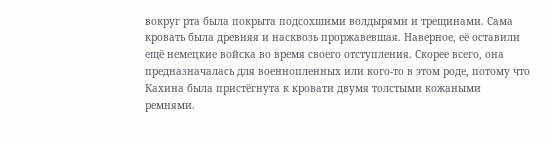вокруг рта была покрыта подсохшими волдырями и трещинами. Сама кровать была древняя и насквозь проржавевшая. Наверное, её оставили ещё немецкие войска во время своего отступления. Скорее всего, она предназначалась для военнопленных или кого-то в этом роде, потому что Кахина была пристёгнута к кровати двумя толстыми кожаными ремнями.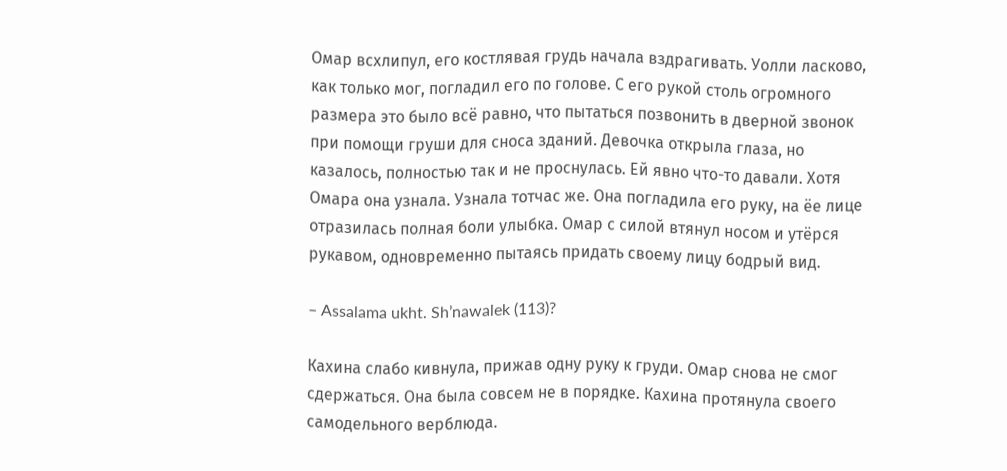Омар всхлипул, его костлявая грудь начала вздрагивать. Уолли ласково, как только мог, погладил его по голове. С его рукой столь огромного размера это было всё равно, что пытаться позвонить в дверной звонок при помощи груши для сноса зданий. Девочка открыла глаза, но казалось, полностью так и не проснулась. Ей явно что-то давали. Хотя Омара она узнала. Узнала тотчас же. Она погладила его руку, на ёе лице отразилась полная боли улыбка. Омар с силой втянул носом и утёрся рукавом, одновременно пытаясь придать своему лицу бодрый вид.

– Assalama ukht. Sh’nawalek (113)?

Кахина слабо кивнула, прижав одну руку к груди. Омар снова не смог сдержаться. Она была совсем не в порядке. Кахина протянула своего самодельного верблюда.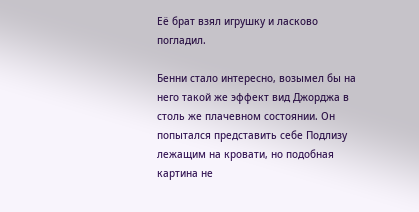Её брат взял игрушку и ласково погладил.

Бенни стало интересно, возымел бы на него такой же эффект вид Джорджа в столь же плачевном состоянии. Он попытался представить себе Подлизу лежащим на кровати, но подобная картина не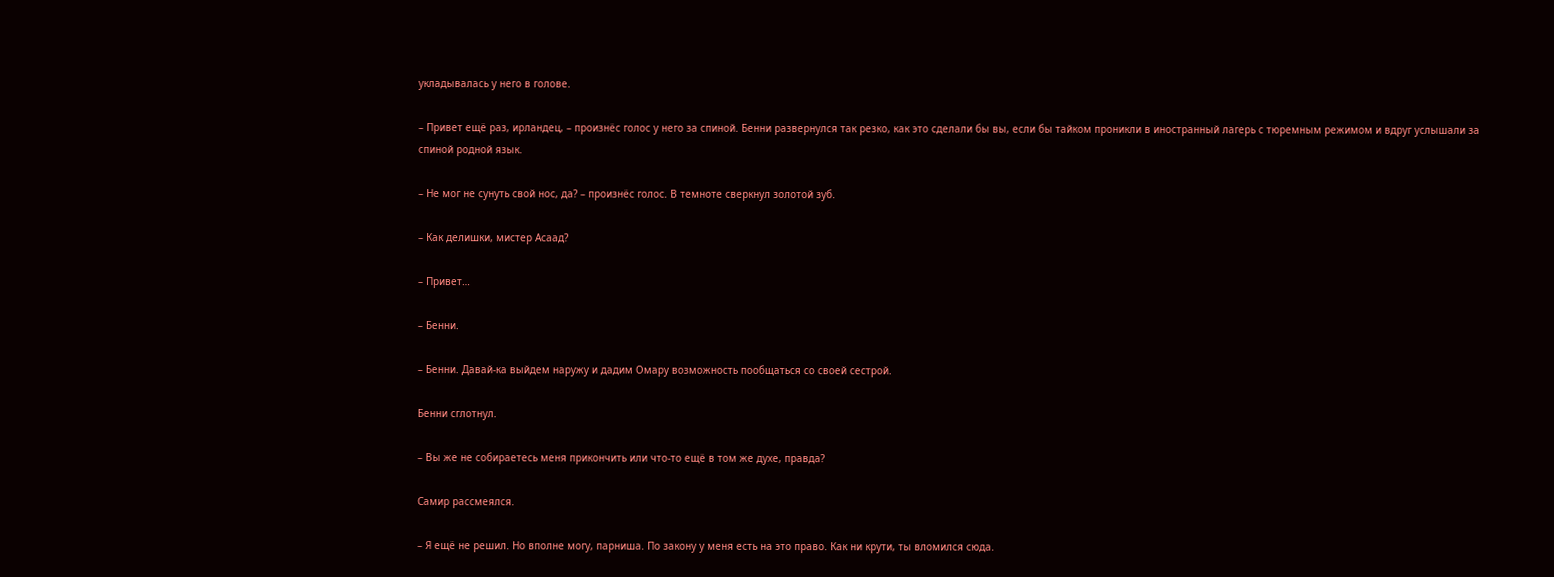укладывалась у него в голове.

– Привет ещё раз, ирландец, – произнёс голос у него за спиной. Бенни развернулся так резко, как это сделали бы вы, если бы тайком проникли в иностранный лагерь с тюремным режимом и вдруг услышали за спиной родной язык.

– Не мог не сунуть свой нос, да? – произнёс голос. В темноте сверкнул золотой зуб.

– Как делишки, мистер Асаад?

– Привет…

– Бенни.

– Бенни. Давай-ка выйдем наружу и дадим Омару возможность пообщаться со своей сестрой.

Бенни сглотнул.

– Вы же не собираетесь меня прикончить или что-то ещё в том же духе, правда?

Самир рассмеялся.

– Я ещё не решил. Но вполне могу, парниша. По закону у меня есть на это право. Как ни крути, ты вломился сюда.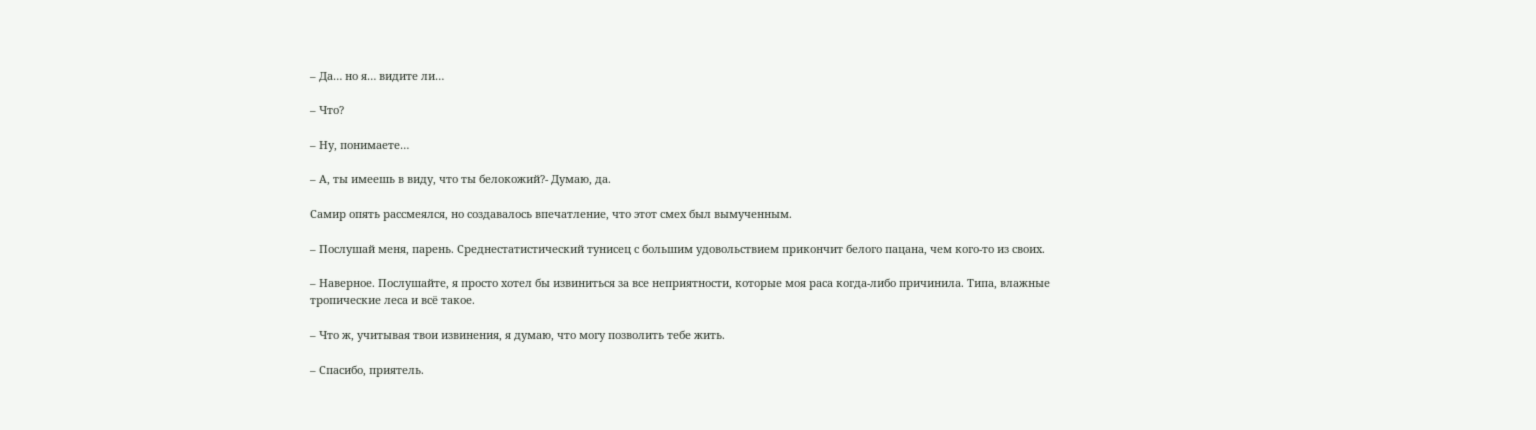– Да… но я… видите ли…

– Что?

– Ну, понимаете…

– А, ты имеешь в виду, что ты белокожий?- Думаю, да.

Самир опять рассмеялся, но создавалось впечатление, что этот смех был вымученным.

– Послушай меня, парень. Среднестатистический тунисец с большим удовольствием прикончит белого пацана, чем кого-то из своих.

– Наверное. Послушайте, я просто хотел бы извиниться за все неприятности, которые моя раса когда-либо причинила. Типа, влажные тропические леса и всё такое.

– Что ж, учитывая твои извинения, я думаю, что могу позволить тебе жить.

– Спасибо, приятель.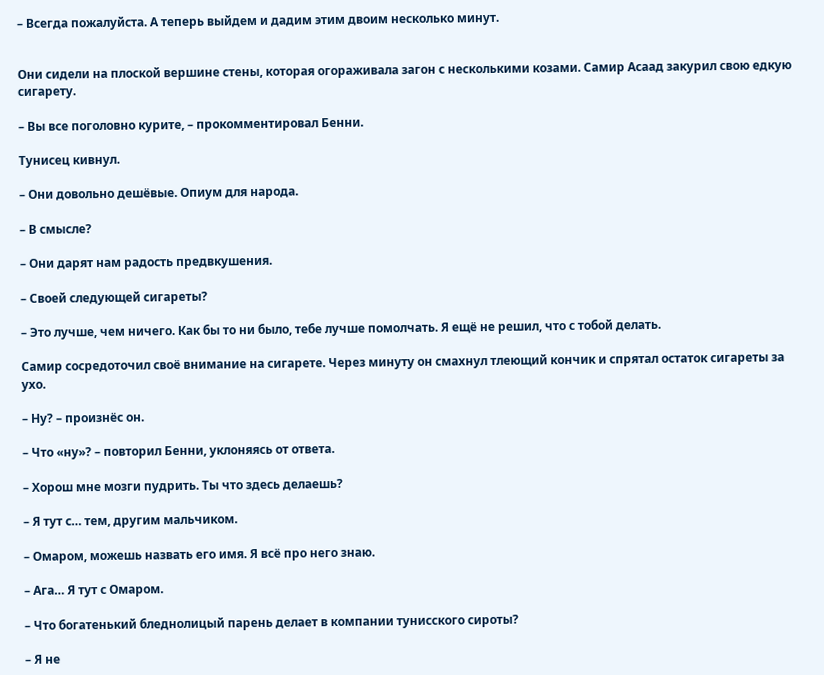– Всегда пожалуйста. А теперь выйдем и дадим этим двоим несколько минут.


Они сидели на плоской вершине стены, которая огораживала загон с несколькими козами. Самир Асаад закурил свою едкую сигарету.

– Вы все поголовно курите, – прокомментировал Бенни.

Тунисец кивнул.

– Они довольно дешёвые. Опиум для народа.

– В смысле?

– Они дарят нам радость предвкушения.

– Своей следующей сигареты?

– Это лучше, чем ничего. Как бы то ни было, тебе лучше помолчать. Я ещё не решил, что с тобой делать.

Самир сосредоточил своё внимание на сигарете. Через минуту он смахнул тлеющий кончик и спрятал остаток сигареты за ухо.

– Ну? – произнёс он.

– Что «ну»? – повторил Бенни, уклоняясь от ответа.

– Хорош мне мозги пудрить. Ты что здесь делаешь?

– Я тут с… тем, другим мальчиком.

– Омаром, можешь назвать его имя. Я всё про него знаю.

– Ага… Я тут с Омаром.

– Что богатенький бледнолицый парень делает в компании тунисского сироты?

– Я не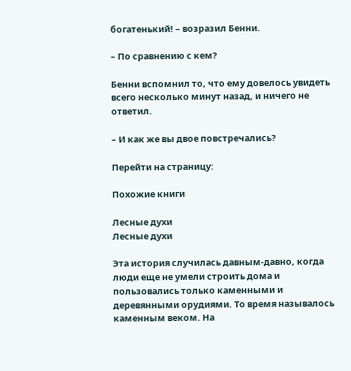богатенький! – возразил Бенни.

– По сравнению с кем?

Бенни вспомнил то, что ему довелось увидеть всего несколько минут назад, и ничего не ответил.

– И как же вы двое повстречались?

Перейти на страницу:

Похожие книги

Лесные духи
Лесные духи

Эта история случилась давным-давно, когда люди еще не умели строить дома и пользовались только каменными и деревянными орудиями. То время называлось каменным веком. На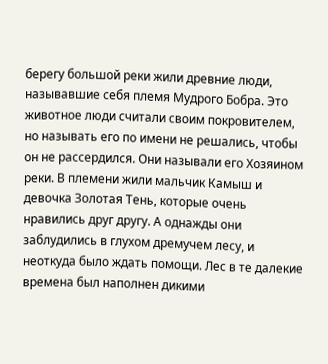берегу большой реки жили древние люди, называвшие себя племя Мудрого Бобра. Это животное люди считали своим покровителем, но называть его по имени не решались, чтобы он не рассердился. Они называли его Хозяином реки. В племени жили мальчик Камыш и девочка Золотая Тень, которые очень нравились друг другу. А однажды они заблудились в глухом дремучем лесу, и неоткуда было ждать помощи. Лес в те далекие времена был наполнен дикими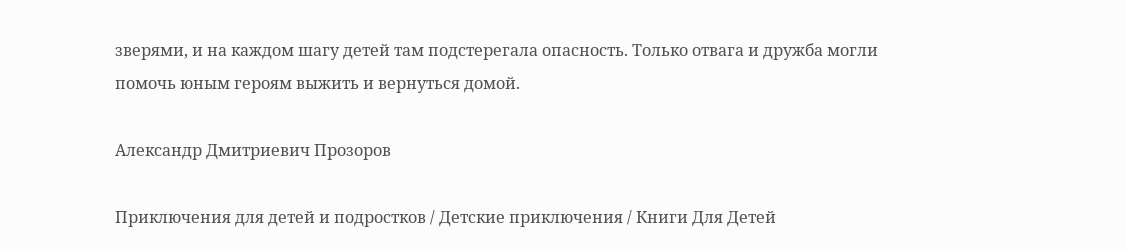зверями, и на каждом шагу детей там подстерегала опасность. Только отвага и дружба могли помочь юным героям выжить и вернуться домой.

Александр Дмитриевич Прозоров

Приключения для детей и подростков / Детские приключения / Книги Для Детей